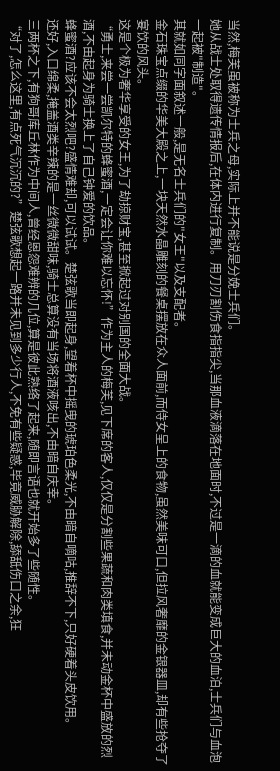当然,梅芙虽被称为士兵之母,实际上并不能说是分娩士兵们。
她从战士处取得遗传情报后,在体内进行复制。用刀刃割伤食指指尖,当那血液滴落在地面时,不过是一滴的血就能变成巨大的血泊,士兵们与血泡一起被"制造"。
其就如同字面叙述一般,是无名士兵们的"女王"以及支配者。
金石珠宝点缀的华美大殿之上,一块天然水晶雕刻的餐桌摆放在众人面前,而侍女呈上的食物,虽然美味可口,但拉风奢靡的金银器皿,却有些抢夺了宴饮的风头。
这是个极为奢华享受的女王,为了劫掠财宝,甚至掀起过对别国的全面大战。
“勇士,来尝一尝凯尔特的蜂蜜酒,一定会让你难以忘怀!”作为主人的梅芙,见下席的客人,仅仅是分割些果蔬和肉类填食,并未动金杯中盛放的烈酒,不由起身为骑士换上了自己钟爱的饮品。
蜂蜜酒?应该不会太烈吧?盛情难却,可以试试。楚弦歌当即起身,望着杯中摇曳的琥珀色柔光,不由暗自嘀咕,推辞不下,只好硬着头皮饮用。
还好,入口绵柔,掩盖酒类辛辣的是一丝微微甜味,骑士总算没有当场将酒液咳出,不由暗自庆幸。
三两杯之下,有狗哥库丘林作为中间人,曾经恩怨难辨的几位,算是彼此熟络了起来,随即言语也就开始多了些随性。
“对了,怎么这里,有点死气沉沉的?”楚弦歌想起一路并未见到多少行人,不免有些疑惑,毕竟威胁解除,舔舐伤口之余,狂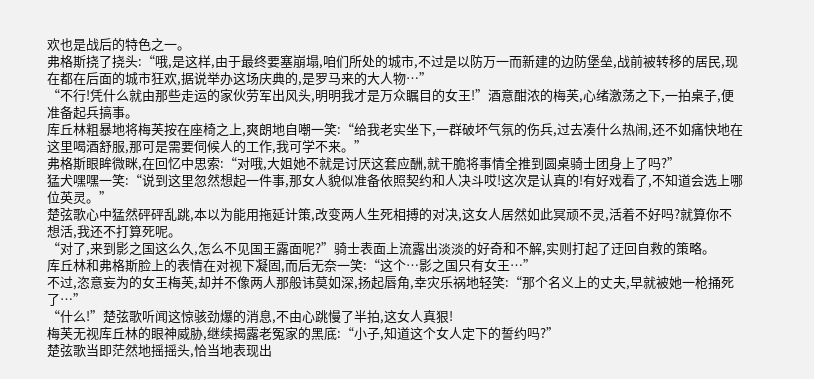欢也是战后的特色之一。
弗格斯挠了挠头:“哦,是这样,由于最终要塞崩塌,咱们所处的城市,不过是以防万一而新建的边防堡垒,战前被转移的居民,现在都在后面的城市狂欢,据说举办这场庆典的,是罗马来的大人物…”
“不行!凭什么就由那些走运的家伙劳军出风头,明明我才是万众瞩目的女王!”酒意酣浓的梅芙,心绪激荡之下,一拍桌子,便准备起兵搞事。
库丘林粗暴地将梅芙按在座椅之上,爽朗地自嘲一笑:“给我老实坐下,一群破坏气氛的伤兵,过去凑什么热闹,还不如痛快地在这里喝酒舒服,那可是需要伺候人的工作,我可学不来。”
弗格斯眼眸微眯,在回忆中思索:“对哦,大姐她不就是讨厌这套应酬,就干脆将事情全推到圆桌骑士团身上了吗?”
猛犬嘿嘿一笑:“说到这里忽然想起一件事,那女人貌似准备依照契约和人决斗哎!这次是认真的!有好戏看了,不知道会选上哪位英灵。”
楚弦歌心中猛然砰砰乱跳,本以为能用拖延计策,改变两人生死相搏的对决,这女人居然如此冥顽不灵,活着不好吗?就算你不想活,我还不打算死呢。
“对了,来到影之国这么久,怎么不见国王露面呢?”骑士表面上流露出淡淡的好奇和不解,实则打起了迂回自救的策略。
库丘林和弗格斯脸上的表情在对视下凝固,而后无奈一笑:“这个…影之国只有女王…”
不过,恣意妄为的女王梅芙,却并不像两人那般讳莫如深,扬起唇角,幸灾乐祸地轻笑:“那个名义上的丈夫,早就被她一枪捅死了…”
“什么!”楚弦歌听闻这惊骇劲爆的消息,不由心跳慢了半拍,这女人真狠!
梅芙无视库丘林的眼神威胁,继续揭露老冤家的黑底:“小子,知道这个女人定下的誓约吗?”
楚弦歌当即茫然地摇摇头,恰当地表现出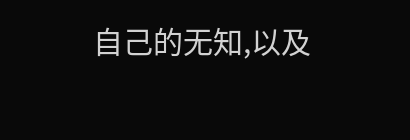自己的无知,以及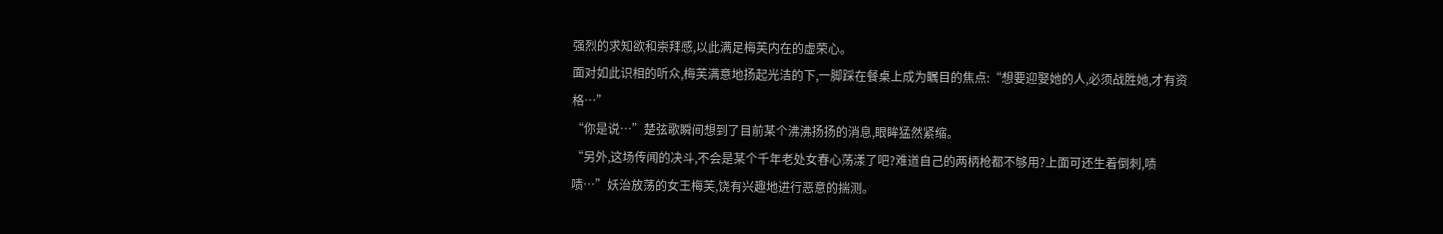强烈的求知欲和崇拜感,以此满足梅芙内在的虚荣心。
面对如此识相的听众,梅芙满意地扬起光洁的下,一脚踩在餐桌上成为瞩目的焦点:“想要迎娶她的人,必须战胜她,才有资格…”
“你是说…”楚弦歌瞬间想到了目前某个沸沸扬扬的消息,眼眸猛然紧缩。
“另外,这场传闻的决斗,不会是某个千年老处女春心荡漾了吧?难道自己的两柄枪都不够用?上面可还生着倒刺,啧啧…”妖治放荡的女王梅芙,饶有兴趣地进行恶意的揣测。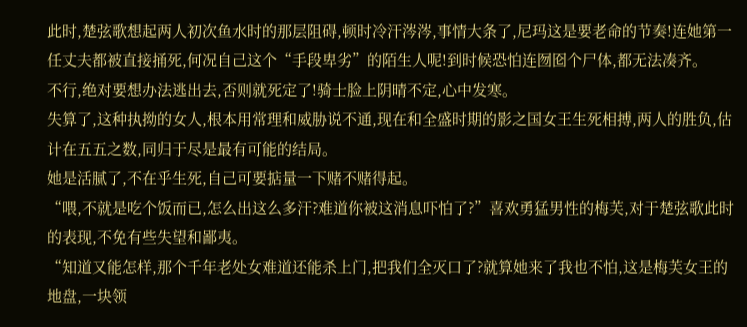此时,楚弦歌想起两人初次鱼水时的那层阻碍,顿时冷汗涔涔,事情大条了,尼玛这是要老命的节奏!连她第一任丈夫都被直接捅死,何况自己这个“手段卑劣”的陌生人呢!到时候恐怕连囫囵个尸体,都无法凑齐。
不行,绝对要想办法逃出去,否则就死定了!骑士脸上阴晴不定,心中发寒。
失算了,这种执拗的女人,根本用常理和威胁说不通,现在和全盛时期的影之国女王生死相搏,两人的胜负,估计在五五之数,同归于尽是最有可能的结局。
她是活腻了,不在乎生死,自己可要掂量一下赌不赌得起。
“喂,不就是吃个饭而已,怎么出这么多汗?难道你被这消息吓怕了?”喜欢勇猛男性的梅芙,对于楚弦歌此时的表现,不免有些失望和鄙夷。
“知道又能怎样,那个千年老处女难道还能杀上门,把我们全灭口了?就算她来了我也不怕,这是梅芙女王的地盘,一块领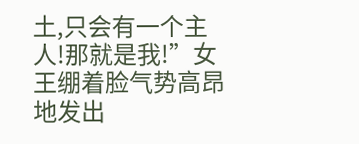土,只会有一个主人!那就是我!”女王绷着脸气势高昂地发出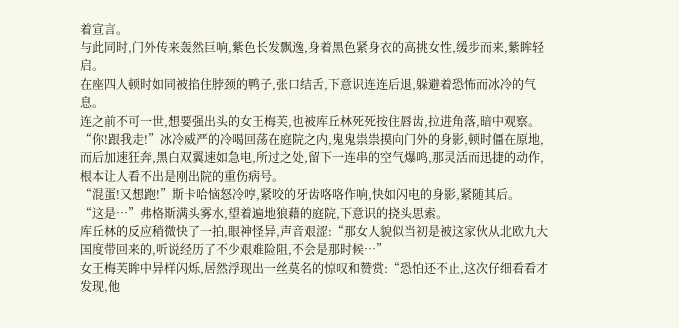着宣言。
与此同时,门外传来轰然巨响,紫色长发飘逸,身着黑色紧身衣的高挑女性,缓步而来,紫眸轻启。
在座四人顿时如同被掐住脖颈的鸭子,张口结舌,下意识连连后退,躲避着恐怖而冰冷的气息。
连之前不可一世,想要强出头的女王梅芙,也被库丘林死死按住唇齿,拉进角落,暗中观察。
“你!跟我走!”冰冷威严的冷喝回荡在庭院之内,鬼鬼祟祟摸向门外的身影,顿时僵在原地,而后加速狂奔,黑白双翼速如急电,所过之处,留下一连串的空气爆鸣,那灵活而迅捷的动作,根本让人看不出是刚出院的重伤病号。
“混蛋!又想跑!”斯卡哈恼怒冷哼,紧咬的牙齿咯咯作响,快如闪电的身影,紧随其后。
“这是…”弗格斯满头雾水,望着遍地狼藉的庭院,下意识的挠头思索。
库丘林的反应稍微快了一拍,眼神怪异,声音艰涩:“那女人貌似当初是被这家伙从北欧九大国度带回来的,听说经历了不少艰难险阻,不会是那时候…”
女王梅芙眸中异样闪烁,居然浮现出一丝莫名的惊叹和赞赏:“恐怕还不止,这次仔细看看才发现,他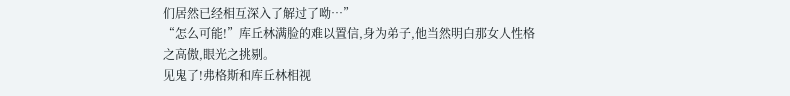们居然已经相互深入了解过了呦…”
“怎么可能!”库丘林满脸的难以置信,身为弟子,他当然明白那女人性格之高傲,眼光之挑剔。
见鬼了!弗格斯和库丘林相视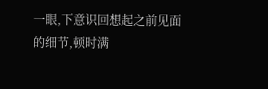一眼,下意识回想起之前见面的细节,顿时满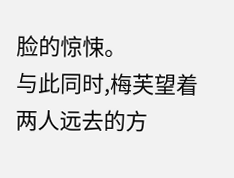脸的惊悚。
与此同时,梅芙望着两人远去的方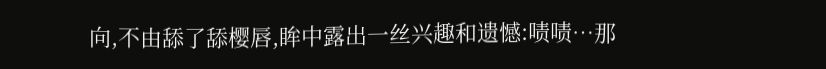向,不由舔了舔樱唇,眸中露出一丝兴趣和遗憾:啧啧…那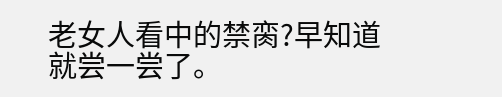老女人看中的禁脔?早知道就尝一尝了。